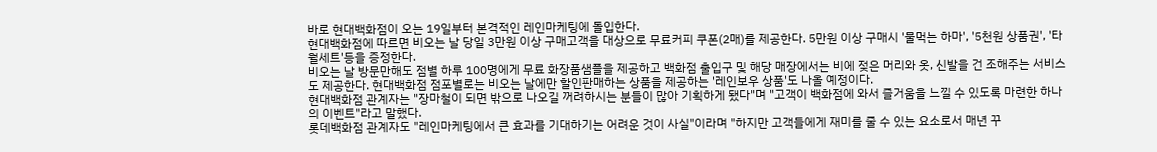바로 현대백화점이 오는 19일부터 본격적인 레인마케팅에 돌입한다.
현대백화점에 따르면 비오는 날 당일 3만원 이상 구매고객을 대상으로 무료커피 쿠폰(2매)를 제공한다. 5만원 이상 구매시 '물먹는 하마', '5천원 상품권', '타월세트'등을 증정한다.
비오는 날 방문만해도 점별 하루 100명에게 무료 화장품샘플을 제공하고 백화점 출입구 및 해당 매장에서는 비에 젖은 머리와 옷, 신발을 건 조해주는 서비스도 제공한다. 현대백화점 점포별로는 비오는 날에만 할인판매하는 상품을 제공하는 '레인보우 상품'도 나올 예정이다.
현대백화점 관계자는 "장마철이 되면 밖으로 나오길 꺼려하시는 분들이 많아 기획하게 됐다"며 "고객이 백화점에 와서 즐거움을 느낄 수 있도록 마련한 하나의 이벤트"라고 말했다.
롯데백화점 관계자도 "레인마케팅에서 큰 효과를 기대하기는 어려운 것이 사실"이라며 "하지만 고객들에게 재미를 줄 수 있는 요소로서 매년 꾸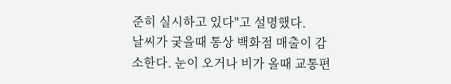준히 실시하고 있다"고 설명했다.
날씨가 궂을때 통상 백화점 매출이 감소한다. 눈이 오거나 비가 올때 교통편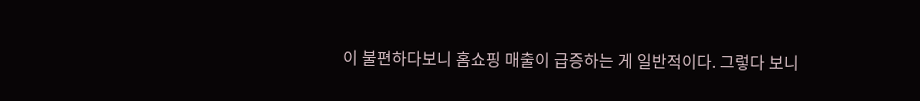이 불편하다보니 홈쇼핑 매출이 급증하는 게 일반적이다. 그렇다 보니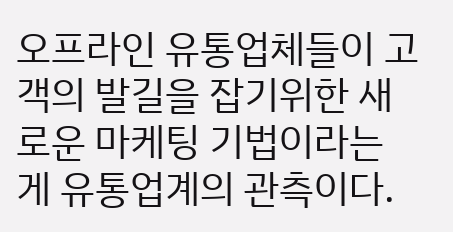오프라인 유통업체들이 고객의 발길을 잡기위한 새로운 마케팅 기법이라는 게 유통업계의 관측이다.